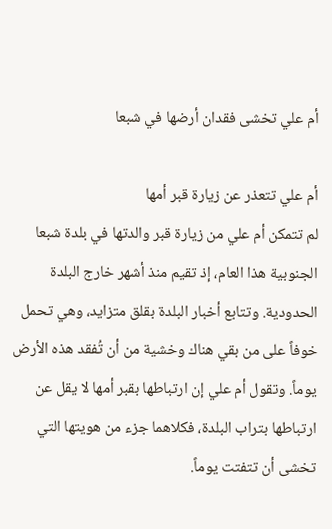أم علي تخشى فقدان أرضها في شبعا

أم علي تتعذر عن زيارة قبر أمها
لم تتمكن أم علي من زيارة قبر والدتها في بلدة شبعا الجنوبية هذا العام، إذ تقيم منذ أشهر خارج البلدة الحدودية. وتتابع أخبار البلدة بقلق متزايد، وهي تحمل خوفاً على من بقي هناك وخشية من أن تُفقد هذه الأرض يوماً. وتقول أم علي إن ارتباطها بقبر أمها لا يقل عن ارتباطها بتراب البلدة، فكلاهما جزء من هويتها التي تخشى أن تتفتت يوماً.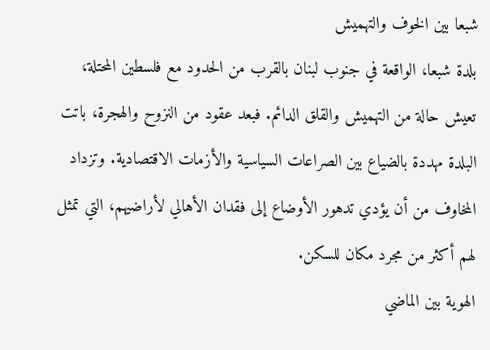شبعا بين الخوف والتهميش
بلدة شبعا، الواقعة في جنوب لبنان بالقرب من الحدود مع فلسطين المحتلة، تعيش حالة من التهميش والقلق الدائم. فبعد عقود من النزوح والهجرة، باتت البلدة مهددة بالضياع بين الصراعات السياسية والأزمات الاقتصادية. وتزداد المخاوف من أن يؤدي تدهور الأوضاع إلى فقدان الأهالي لأراضيهم، التي تمثل لهم أكثر من مجرد مكان للسكن.
الهوية بين الماضي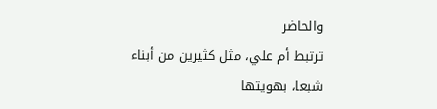والحاضر
ترتبط أم علي، مثل كثيرين من أبناء شبعا، بهويتها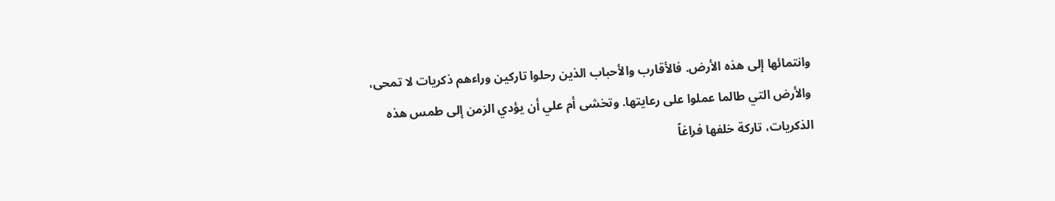وانتمائها إلى هذه الأرض. فالأقارب والأحباب الذين رحلوا تاركين وراءهم ذكريات لا تمحى، والأرض التي طالما عملوا على رعايتها. وتخشى أم علي أن يؤدي الزمن إلى طمس هذه الذكريات، تاركة خلفها فراغاً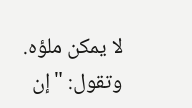لا يمكن ملؤه. وتقول: "إن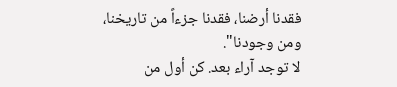فقدنا أرضنا، فقدنا جزءاً من تاريخنا، ومن وجودنا".
لا توجد آراء بعد. كن أول من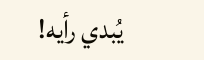يُبدي رأيه!